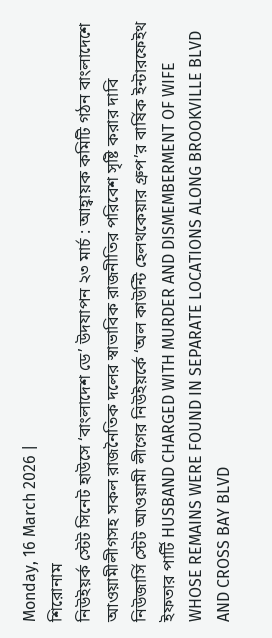Monday, 16 March 2026 |
শিরোনাম
নিউইয়র্ক স্টেট সিনেট হাউসে ‘বাংলাদেশ ডে’ উদযাপন ২৩ মার্চ : আহ্বায়ক কমিটি গঠন বাংলাদেশে আওয়ামীলীগসহ সকল রাজনৈতিক দলের স্বাভাবিক রাজনীতির পরিবেশ সৃষ্টি করার দাবি নিউজার্সি স্টেট আওয়ামী লীগের নিউইয়র্কে ‘অল কাউন্টি হেলথকেয়ার গ্রুপ’র বার্ষিক ইন্টারফেইথ ইফতার পার্টি HUSBAND CHARGED WITH MURDER AND DISMEMBERMENT OF WIFE WHOSE REMAINS WERE FOUND IN SEPARATE LOCATIONS ALONG BROOKVILLE BLVD AND CROSS BAY BLVD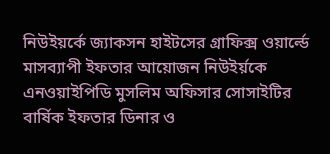নিউইয়র্কে জ্যাকসন হাইটসের গ্রাফিক্স ওয়ার্ল্ডে মাসব্যাপী ইফতার আয়োজন নিউইর্য়কে এনওয়াইপিডি মুসলিম অফিসার সোসাইটির বার্ষিক ইফতার ডিনার ও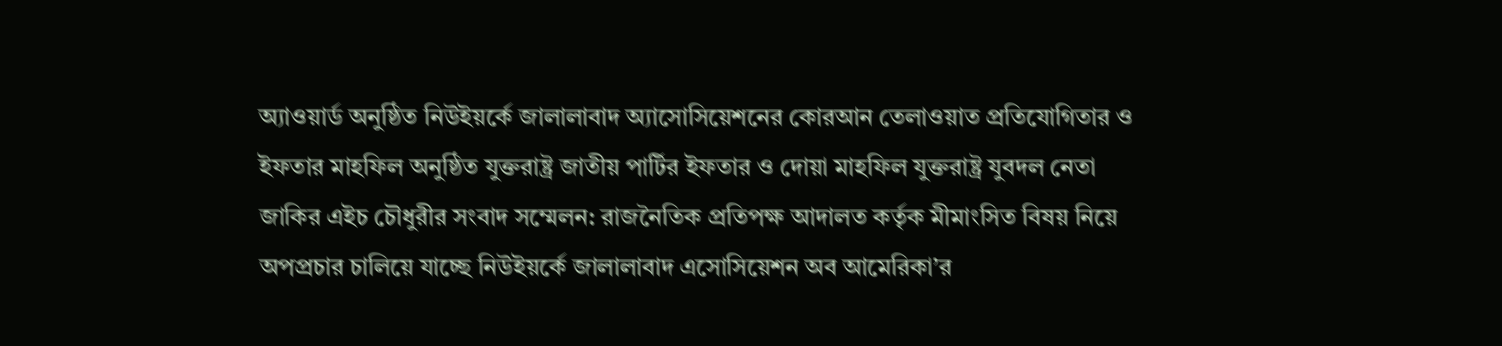অ্যাওয়ার্ড অনুষ্ঠিত নিউইয়র্কে জালালাবাদ অ্যাসোসিয়েশনের কোরআন তেলাওয়াত প্রতিযোগিতার ও ইফতার মাহফিল অনুষ্ঠিত যুক্তরাষ্ট্র জাতীয় পার্টির ইফতার ও দোয়া মাহফিল যুক্তরাষ্ট্র যুবদল নেতা জাকির এইচ চৌধুরীর সংবাদ সম্মেলন: রাজনৈতিক প্রতিপক্ষ আদালত কর্তৃক মীমাংসিত বিষয় নিয়ে অপপ্রচার চালিয়ে যাচ্ছে নিউইয়র্কে জালালাবাদ এসোসিয়েশন অব আমেরিকা’র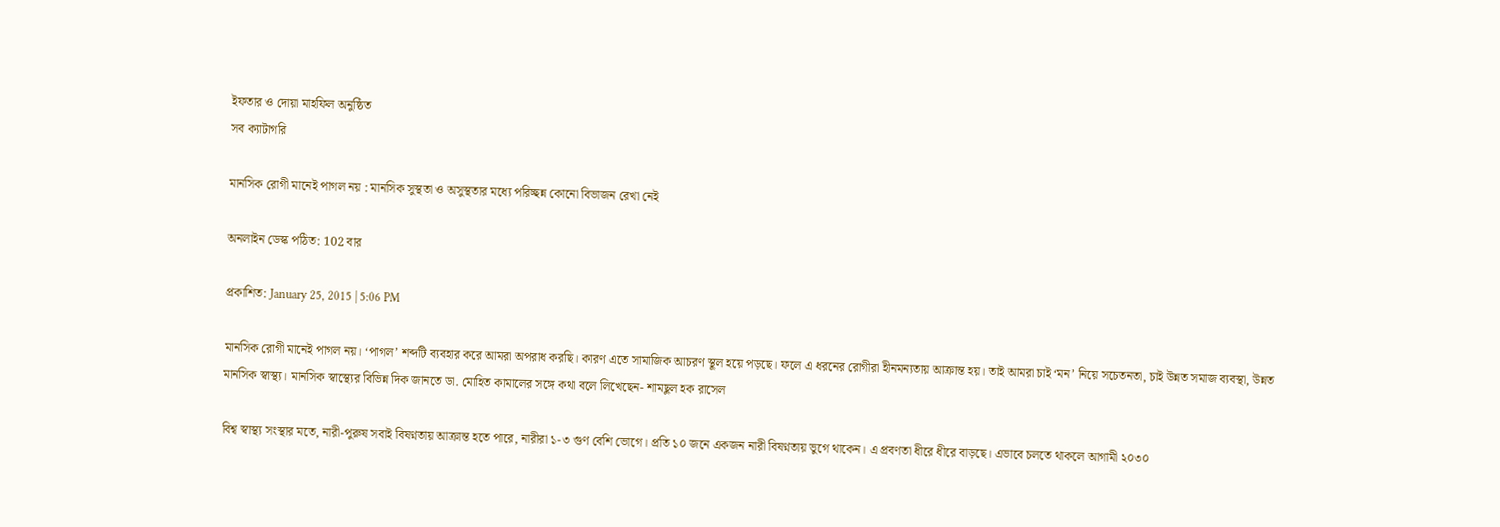ইফতার ও দোয়া মাহফিল অনুষ্ঠিত
সব ক্যাটাগরি

মানসিক রোগী মানেই পাগল নয় : মানসিক সুস্থতা ও অসুস্থতার মধ্যে পরিচ্ছন্ন কোনো বিভাজন রেখা নেই

অনলাইন ডেস্ক পঠিত: 102 বার

প্রকাশিত: January 25, 2015 | 5:06 PM

মানসিক রোগী মানেই পাগল নয়। ‘পাগল’ শব্দটি ব্যবহার করে আমরা অপরাধ করছি। কারণ এতে সামাজিক আচরণ স্থূল হয়ে পড়ছে। ফলে এ ধরনের রোগীরা হীনমন্যতায় আক্রান্ত হয়। তাই আমরা চাই ‘মন’ নিয়ে সচেতনতা, চাই উন্নত সমাজ ব্যবস্থা, উন্নত মানসিক স্বাস্থ্য। মানসিক স্বাস্থ্যের বিভিন্ন দিক জানতে ডা. মোহিত কামালের সঙ্গে কথা বলে লিখেছেন- শামছুল হক রাসেল

বিশ্ব স্বাস্থ্য সংস্থার মতে, নারী-পুরুষ সবাই বিষণ্নতায় আক্রান্ত হতে পারে, নারীরা ১-৩ গুণ বেশি ভোগে। প্রতি ১০ জনে একজন নারী বিষণ্নতায় ভুগে থাকেন। এ প্রবণতা ধীরে ধীরে বাড়ছে। এভাবে চলতে থাকলে আগামী ২০৩০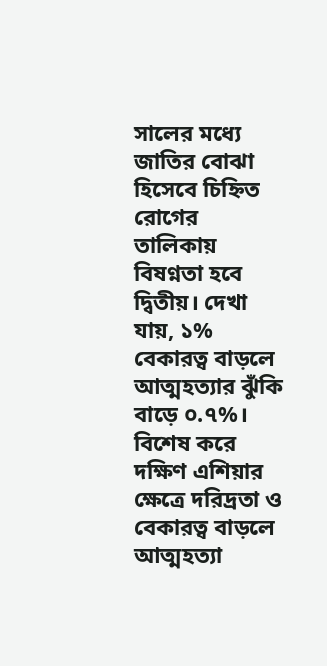সালের মধ্যে জাতির বোঝা হিসেবে চিহ্নিত রোগের তালিকায় বিষণ্নতা হবে দ্বিতীয়। দেখা যায়, ১% বেকারত্ব বাড়লে আত্মহত্যার ঝুঁকি বাড়ে ০.৭%। বিশেষ করে দক্ষিণ এশিয়ার ক্ষেত্রে দরিদ্রতা ও বেকারত্ব বাড়লে আত্মহত্যা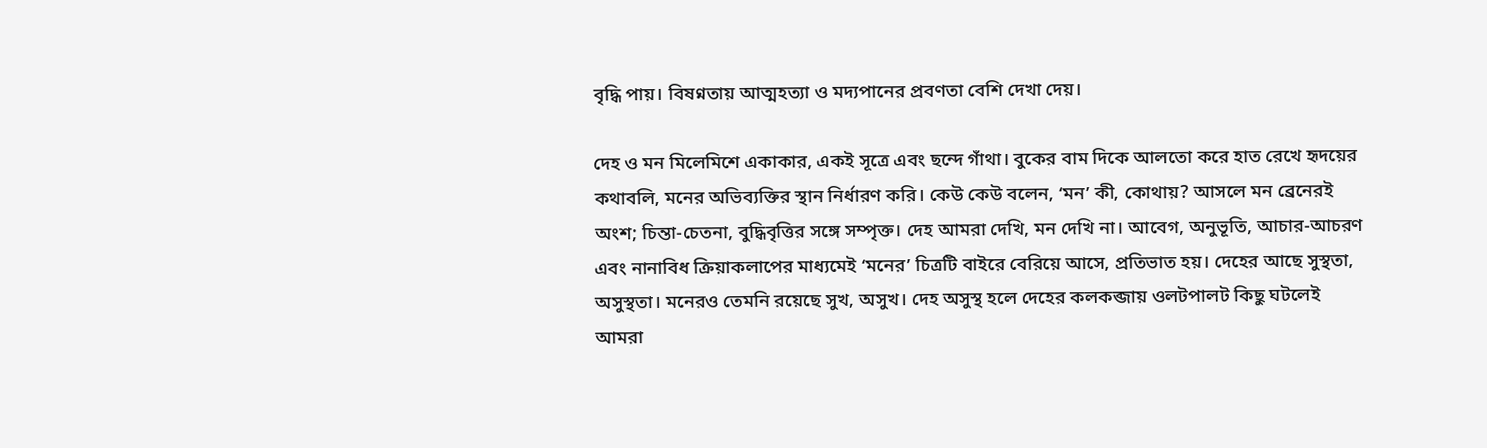বৃদ্ধি পায়। বিষণ্নতায় আত্মহত্যা ও মদ্যপানের প্রবণতা বেশি দেখা দেয়।

দেহ ও মন মিলেমিশে একাকার, একই সূত্রে এবং ছন্দে গাঁথা। বুকের বাম দিকে আলতো করে হাত রেখে হৃদয়ের কথাবলি, মনের অভিব্যক্তির স্থান নির্ধারণ করি। কেউ কেউ বলেন, ‘মন’ কী, কোথায়? আসলে মন ব্রেনেরই অংশ; চিন্তা-চেতনা, বুদ্ধিবৃত্তির সঙ্গে সম্পৃক্ত। দেহ আমরা দেখি, মন দেখি না। আবেগ, অনুভূতি, আচার-আচরণ এবং নানাবিধ ক্রিয়াকলাপের মাধ্যমেই ‘মনের’ চিত্রটি বাইরে বেরিয়ে আসে, প্রতিভাত হয়। দেহের আছে সুস্থতা, অসুস্থতা। মনেরও তেমনি রয়েছে সুখ, অসুখ। দেহ অসুস্থ হলে দেহের কলকব্জায় ওলটপালট কিছু ঘটলেই আমরা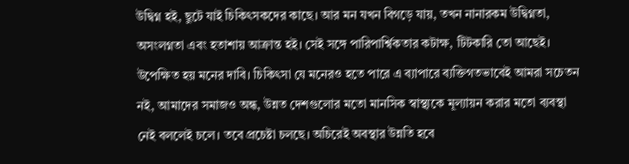উদ্বিগ্ন হই, ছুটে যাই চিকিৎসকদের কাছে। আর মন যখন বিগড়ে যায়, তখন নানারকম উদ্বিগ্নতা, অসংলগ্নতা এবং হতাশায় আক্রান্ত হই। সেই সঙ্গে পারিপার্শ্বিকতার কটাক্ষ, টিটকারি তো আছেই। উপেক্ষিত হয় মনের দাবি। চিকিৎসা যে মনেরও হতে পারে এ ব্যাপারে ব্যক্তিগতভাবেই আমরা সচেতন নই, আমাদের সমাজও অন্ধ, উন্নত দেশগুলোর মতো মানসিক স্বাস্থ্যকে মূল্যায়ন করার মতো ব্যবস্থা নেই বললেই চলে। তবে প্রচেষ্টা চলছে। অচিরেই অবস্থার উন্নতি হবে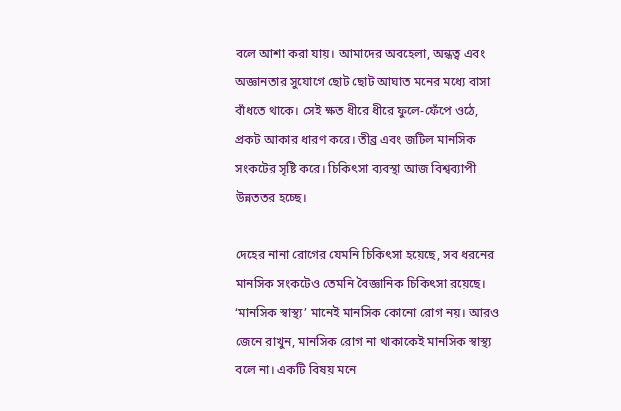বলে আশা করা যায়। আমাদের অবহেলা, অন্ধত্ব এবং অজ্ঞানতার সুযোগে ছোট ছোট আঘাত মনের মধ্যে বাসা বাঁধতে থাকে। সেই ক্ষত ধীরে ধীরে ফুলে-ফেঁপে ওঠে, প্রকট আকার ধারণ করে। তীব্র এবং জটিল মানসিক সংকটের সৃষ্টি করে। চিকিৎসা ব্যবস্থা আজ বিশ্বব্যাপী উন্নততর হচ্ছে।

দেহের নানা রোগের যেমনি চিকিৎসা হয়েছে, সব ধরনের মানসিক সংকটেও তেমনি বৈজ্ঞানিক চিকিৎসা রয়েছে। ‘মানসিক স্বাস্থ্য’ মানেই মানসিক কোনো রোগ নয়। আরও জেনে রাখুন, মানসিক রোগ না থাকাকেই মানসিক স্বাস্থ্য বলে না। একটি বিষয় মনে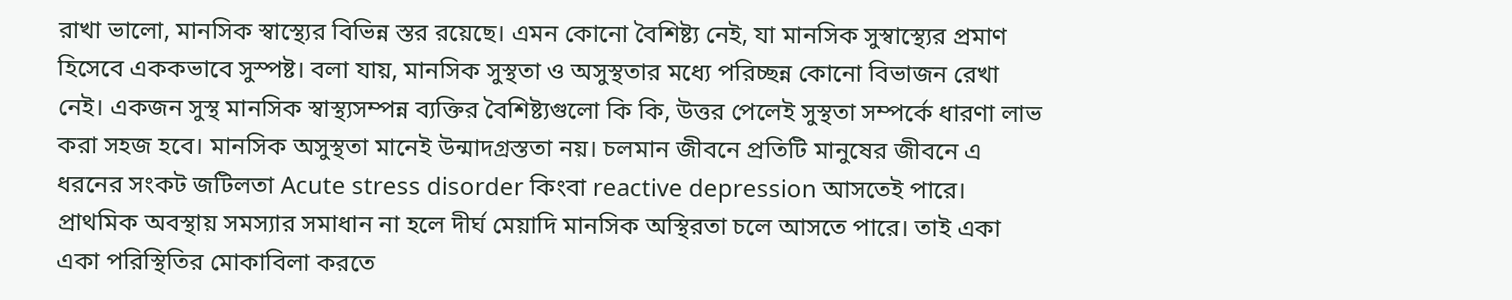রাখা ভালো, মানসিক স্বাস্থ্যের বিভিন্ন স্তর রয়েছে। এমন কোনো বৈশিষ্ট্য নেই, যা মানসিক সুস্বাস্থ্যের প্রমাণ হিসেবে এককভাবে সুস্পষ্ট। বলা যায়, মানসিক সুস্থতা ও অসুস্থতার মধ্যে পরিচ্ছন্ন কোনো বিভাজন রেখা নেই। একজন সুস্থ মানসিক স্বাস্থ্যসম্পন্ন ব্যক্তির বৈশিষ্ট্যগুলো কি কি, উত্তর পেলেই সুস্থতা সম্পর্কে ধারণা লাভ করা সহজ হবে। মানসিক অসুস্থতা মানেই উন্মাদগ্রস্ততা নয়। চলমান জীবনে প্রতিটি মানুষের জীবনে এ ধরনের সংকট জটিলতা Acute stress disorder কিংবা reactive depression আসতেই পারে। প্রাথমিক অবস্থায় সমস্যার সমাধান না হলে দীর্ঘ মেয়াদি মানসিক অস্থিরতা চলে আসতে পারে। তাই একা একা পরিস্থিতির মোকাবিলা করতে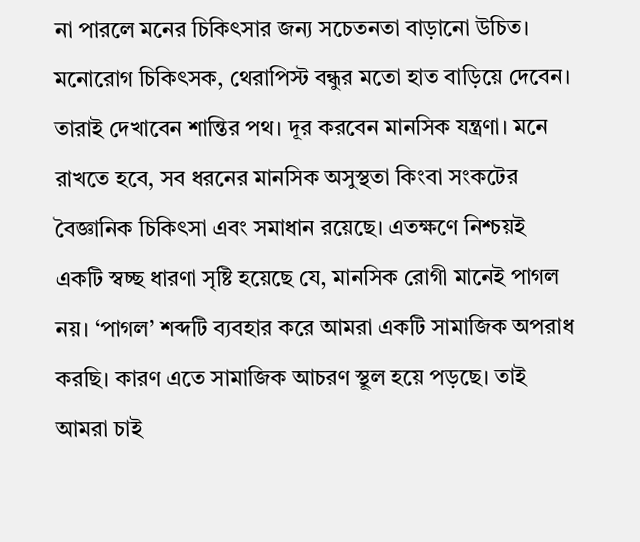না পারলে মনের চিকিৎসার জন্য সচেতনতা বাড়ানো উচিত। মনোরোগ চিকিৎসক, থেরাপিস্ট বন্ধুর মতো হাত বাড়িয়ে দেবেন। তারাই দেখাবেন শান্তির পথ। দূর করবেন মানসিক যন্ত্রণা। মনে রাখতে হবে, সব ধরনের মানসিক অসুস্থতা কিংবা সংকটের বৈজ্ঞানিক চিকিৎসা এবং সমাধান রয়েছে। এতক্ষণে নিশ্চয়ই একটি স্বচ্ছ ধারণা সৃষ্টি হয়েছে যে, মানসিক রোগী মানেই পাগল নয়। ‘পাগল’ শব্দটি ব্যবহার করে আমরা একটি সামাজিক অপরাধ করছি। কারণ এতে সামাজিক আচরণ স্থূল হয়ে পড়ছে। তাই আমরা চাই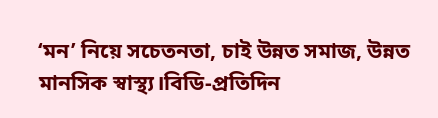‘মন’ নিয়ে সচেতনতা, চাই উন্নত সমাজ, উন্নত মানসিক স্বাস্থ্য।বিডি-প্রতিদিন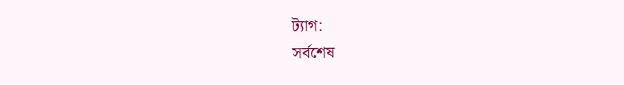ট্যাগ:
সর্বশেষ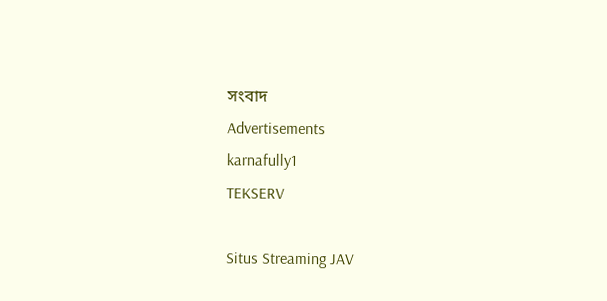সংবাদ
Advertisements
karnafully1
TEKSERV

Situs Streaming JAV